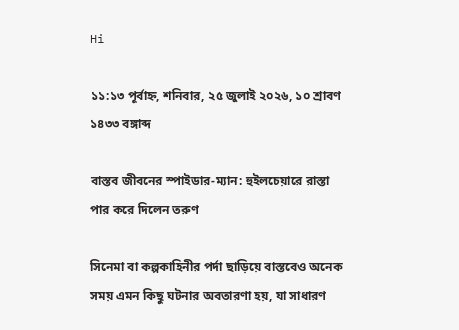Hi

১১:১৩ পূর্বাহ্ন, শনিবার, ২৫ জুলাই ২০২৬, ১০ শ্রাবণ ১৪৩৩ বঙ্গাব্দ

বাস্তব জীবনের স্পাইডার-ম্যান: হুইলচেয়ারে রাস্তা পার করে দিলেন তরুণ

সিনেমা বা কল্পকাহিনীর পর্দা ছাড়িয়ে বাস্তবেও অনেক সময় এমন কিছু ঘটনার অবতারণা হয়, যা সাধারণ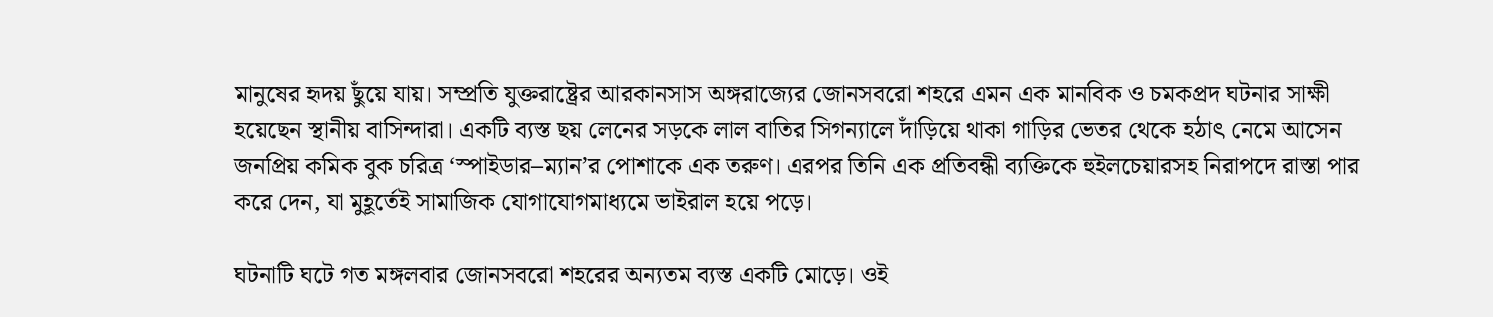মানুষের হৃদয় ছুঁয়ে যায়। সম্প্রতি যুক্তরাষ্ট্রের আরকানসাস অঙ্গরাজ্যের জোনসবরো শহরে এমন এক মানবিক ও চমকপ্রদ ঘটনার সাক্ষী হয়েছেন স্থানীয় বাসিন্দারা। একটি ব্যস্ত ছয় লেনের সড়কে লাল বাতির সিগন্যালে দাঁড়িয়ে থাকা গাড়ির ভেতর থেকে হঠাৎ নেমে আসেন জনপ্রিয় কমিক বুক চরিত্র ‘স্পাইডার–ম্যান’র পোশাকে এক তরুণ। এরপর তিনি এক প্রতিবন্ধী ব্যক্তিকে হুইলচেয়ারসহ নিরাপদে রাস্তা পার করে দেন, যা মুহূর্তেই সামাজিক যোগাযোগমাধ্যমে ভাইরাল হয়ে পড়ে।

ঘটনাটি ঘটে গত মঙ্গলবার জোনসবরো শহরের অন্যতম ব্যস্ত একটি মোড়ে। ওই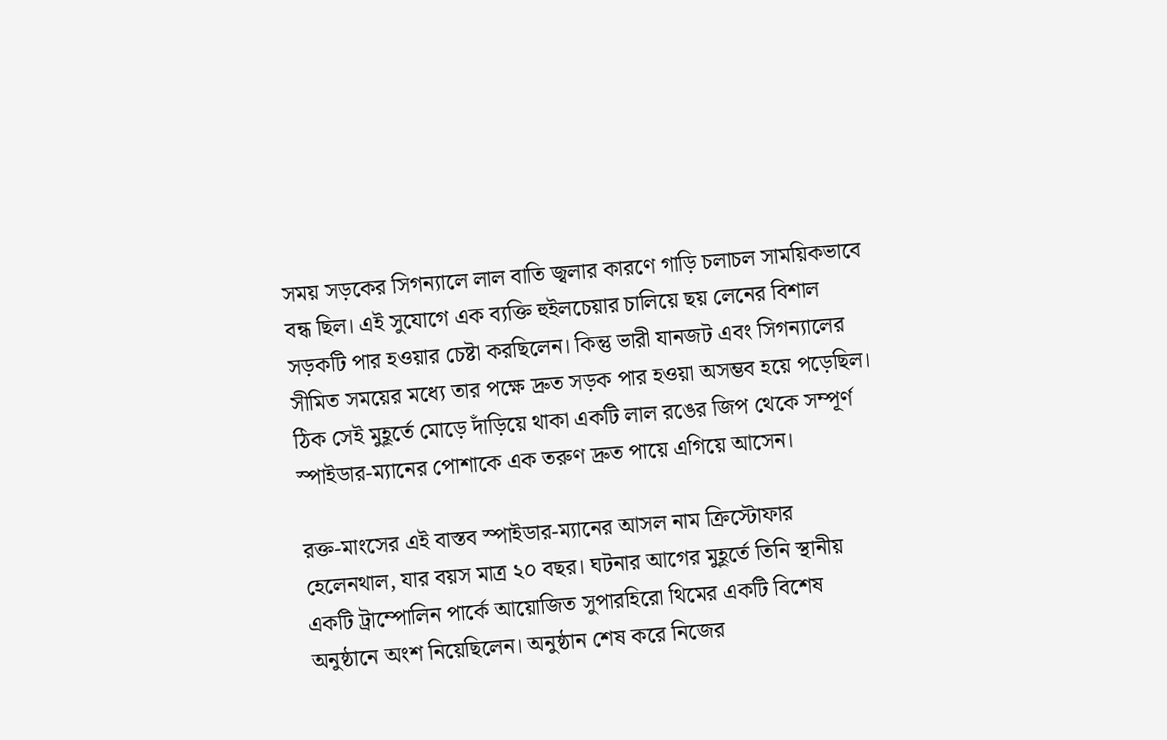সময় সড়কের সিগন্যালে লাল বাতি জ্বলার কারণে গাড়ি চলাচল সাময়িকভাবে বন্ধ ছিল। এই সুযোগে এক ব্যক্তি হুইলচেয়ার চালিয়ে ছয় লেনের বিশাল সড়কটি পার হওয়ার চেষ্টা করছিলেন। কিন্তু ভারী যানজট এবং সিগন্যালের সীমিত সময়ের মধ্যে তার পক্ষে দ্রুত সড়ক পার হওয়া অসম্ভব হয়ে পড়েছিল। ঠিক সেই মুহূর্তে মোড়ে দাঁড়িয়ে থাকা একটি লাল রঙের জিপ থেকে সম্পূর্ণ স্পাইডার-ম্যানের পোশাকে এক তরুণ দ্রুত পায়ে এগিয়ে আসেন।

রক্ত-মাংসের এই বাস্তব স্পাইডার-ম্যানের আসল নাম ক্রিস্টোফার হেলেনথাল, যার বয়স মাত্র ২০ বছর। ঘটনার আগের মুহূর্তে তিনি স্থানীয় একটি ট্রাম্পোলিন পার্কে আয়োজিত সুপারহিরো থিমের একটি বিশেষ অনুষ্ঠানে অংশ নিয়েছিলেন। অনুষ্ঠান শেষ করে নিজের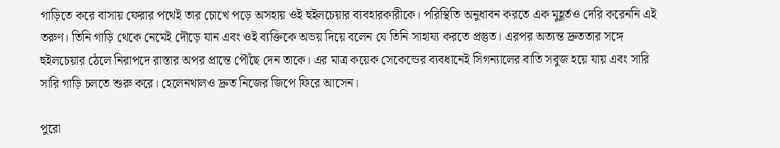গাড়িতে করে বাসায় ফেরার পথেই তার চোখে পড়ে অসহায় ওই হুইলচেয়ার ব্যবহারকারীকে। পরিস্থিতি অনুধাবন করতে এক মুহূর্তও দেরি করেননি এই তরুণ। তিনি গাড়ি থেকে নেমেই দৌড়ে যান এবং ওই ব্যক্তিকে অভয় দিয়ে বলেন যে তিনি সাহায্য করতে প্রস্তুত। এরপর অত্যন্ত দ্রুততার সঙ্গে হুইলচেয়ার ঠেলে নিরাপদে রাস্তার অপর প্রান্তে পৌঁছে দেন তাকে। এর মাত্র কয়েক সেকেন্ডের ব্যবধানেই সিগন্যালের বাতি সবুজ হয়ে যায় এবং সারি সারি গাড়ি চলতে শুরু করে। হেলেনথালও দ্রুত নিজের জিপে ফিরে আসেন।

পুরো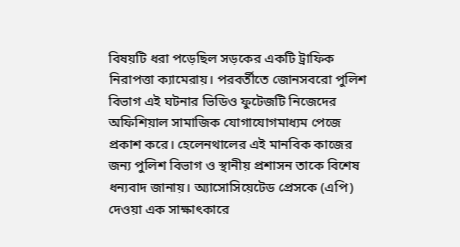বিষয়টি ধরা পড়েছিল সড়কের একটি ট্রাফিক নিরাপত্তা ক্যামেরায়। পরবর্তীতে জোনসবরো পুলিশ বিভাগ এই ঘটনার ভিডিও ফুটেজটি নিজেদের অফিশিয়াল সামাজিক যোগাযোগমাধ্যম পেজে প্রকাশ করে। হেলেনথালের এই মানবিক কাজের জন্য পুলিশ বিভাগ ও স্থানীয় প্রশাসন তাকে বিশেষ ধন্যবাদ জানায়। অ্যাসোসিয়েটেড প্রেসকে (এপি) দেওয়া এক সাক্ষাৎকারে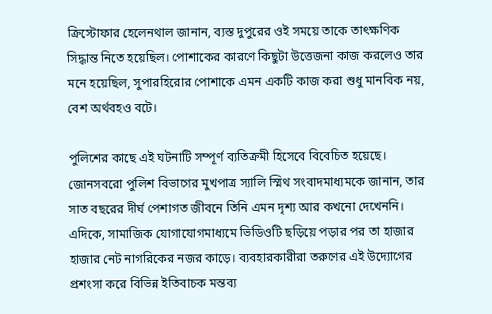ক্রিস্টোফার হেলেনথাল জানান, ব্যস্ত দুপুরের ওই সময়ে তাকে তাৎক্ষণিক সিদ্ধান্ত নিতে হয়েছিল। পোশাকের কারণে কিছুটা উত্তেজনা কাজ করলেও তার মনে হয়েছিল, সুপারহিরোর পোশাকে এমন একটি কাজ করা শুধু মানবিক নয়, বেশ অর্থবহও বটে।

পুলিশের কাছে এই ঘটনাটি সম্পূর্ণ ব্যতিক্রমী হিসেবে বিবেচিত হয়েছে। জোনসবরো পুলিশ বিভাগের মুখপাত্র স্যালি স্মিথ সংবাদমাধ্যমকে জানান, তার সাত বছরের দীর্ঘ পেশাগত জীবনে তিনি এমন দৃশ্য আর কখনো দেখেননি। এদিকে, সামাজিক যোগাযোগমাধ্যমে ভিডিওটি ছড়িয়ে পড়ার পর তা হাজার হাজার নেট নাগরিকের নজর কাড়ে। ব্যবহারকারীরা তরুণের এই উদ্যোগের প্রশংসা করে বিভিন্ন ইতিবাচক মন্তব্য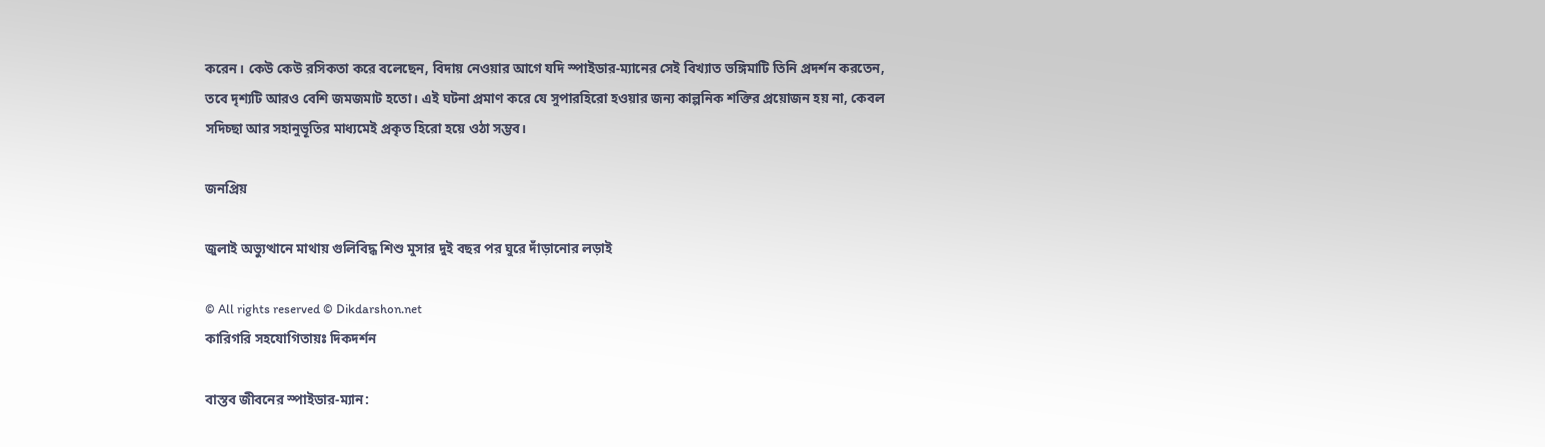করেন। কেউ কেউ রসিকতা করে বলেছেন, বিদায় নেওয়ার আগে যদি স্পাইডার-ম্যানের সেই বিখ্যাত ভঙ্গিমাটি তিনি প্রদর্শন করতেন, তবে দৃশ্যটি আরও বেশি জমজমাট হতো। এই ঘটনা প্রমাণ করে যে সুপারহিরো হওয়ার জন্য কাল্পনিক শক্তির প্রয়োজন হয় না, কেবল সদিচ্ছা আর সহানুভূতির মাধ্যমেই প্রকৃত হিরো হয়ে ওঠা সম্ভব।

জনপ্রিয়

জুলাই অভ্যুত্থানে মাথায় গুলিবিদ্ধ শিশু মুসার দুই বছর পর ঘুরে দাঁড়ানোর লড়াই

© All rights reserved © Dikdarshon.net
কারিগরি সহযোগিতায়ঃ দিকদর্শন

বাস্তব জীবনের স্পাইডার-ম্যান: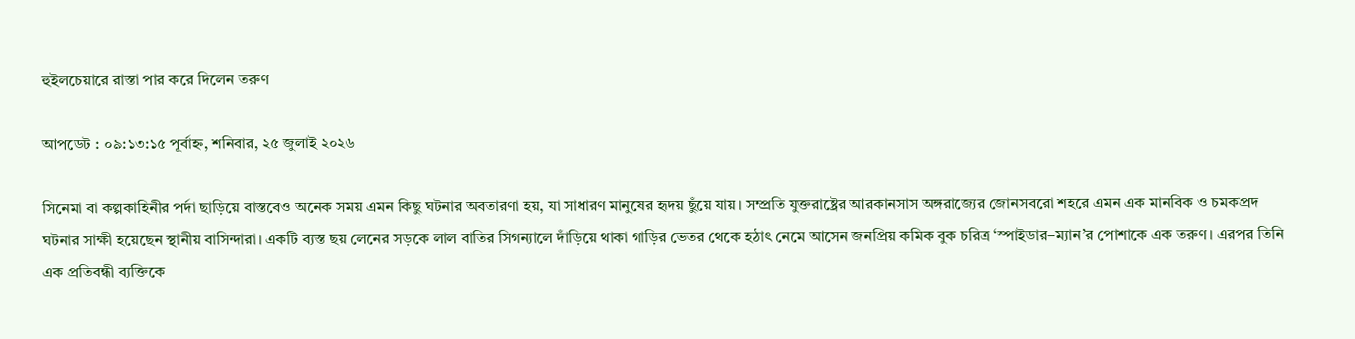হুইলচেয়ারে রাস্তা পার করে দিলেন তরুণ

আপডেট : ০৯:১৩:১৫ পূর্বাহ্ন, শনিবার, ২৫ জুলাই ২০২৬

সিনেমা বা কল্পকাহিনীর পর্দা ছাড়িয়ে বাস্তবেও অনেক সময় এমন কিছু ঘটনার অবতারণা হয়, যা সাধারণ মানুষের হৃদয় ছুঁয়ে যায়। সম্প্রতি যুক্তরাষ্ট্রের আরকানসাস অঙ্গরাজ্যের জোনসবরো শহরে এমন এক মানবিক ও চমকপ্রদ ঘটনার সাক্ষী হয়েছেন স্থানীয় বাসিন্দারা। একটি ব্যস্ত ছয় লেনের সড়কে লাল বাতির সিগন্যালে দাঁড়িয়ে থাকা গাড়ির ভেতর থেকে হঠাৎ নেমে আসেন জনপ্রিয় কমিক বুক চরিত্র ‘স্পাইডার–ম্যান’র পোশাকে এক তরুণ। এরপর তিনি এক প্রতিবন্ধী ব্যক্তিকে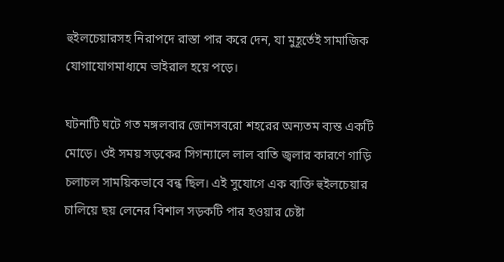হুইলচেয়ারসহ নিরাপদে রাস্তা পার করে দেন, যা মুহূর্তেই সামাজিক যোগাযোগমাধ্যমে ভাইরাল হয়ে পড়ে।

ঘটনাটি ঘটে গত মঙ্গলবার জোনসবরো শহরের অন্যতম ব্যস্ত একটি মোড়ে। ওই সময় সড়কের সিগন্যালে লাল বাতি জ্বলার কারণে গাড়ি চলাচল সাময়িকভাবে বন্ধ ছিল। এই সুযোগে এক ব্যক্তি হুইলচেয়ার চালিয়ে ছয় লেনের বিশাল সড়কটি পার হওয়ার চেষ্টা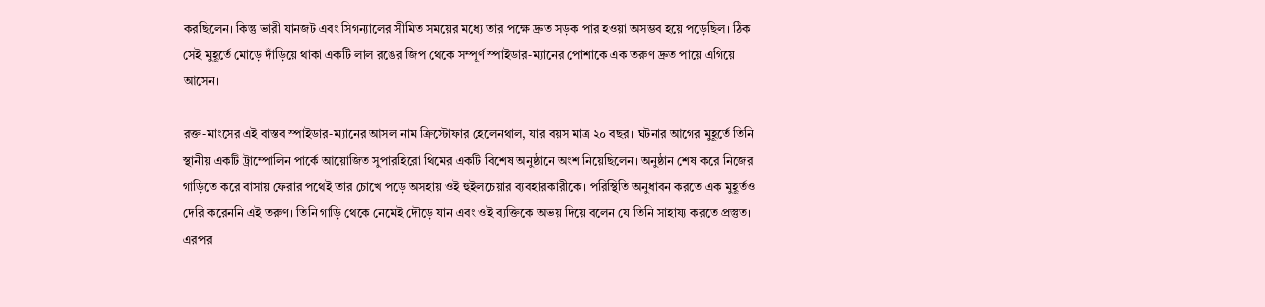করছিলেন। কিন্তু ভারী যানজট এবং সিগন্যালের সীমিত সময়ের মধ্যে তার পক্ষে দ্রুত সড়ক পার হওয়া অসম্ভব হয়ে পড়েছিল। ঠিক সেই মুহূর্তে মোড়ে দাঁড়িয়ে থাকা একটি লাল রঙের জিপ থেকে সম্পূর্ণ স্পাইডার-ম্যানের পোশাকে এক তরুণ দ্রুত পায়ে এগিয়ে আসেন।

রক্ত-মাংসের এই বাস্তব স্পাইডার-ম্যানের আসল নাম ক্রিস্টোফার হেলেনথাল, যার বয়স মাত্র ২০ বছর। ঘটনার আগের মুহূর্তে তিনি স্থানীয় একটি ট্রাম্পোলিন পার্কে আয়োজিত সুপারহিরো থিমের একটি বিশেষ অনুষ্ঠানে অংশ নিয়েছিলেন। অনুষ্ঠান শেষ করে নিজের গাড়িতে করে বাসায় ফেরার পথেই তার চোখে পড়ে অসহায় ওই হুইলচেয়ার ব্যবহারকারীকে। পরিস্থিতি অনুধাবন করতে এক মুহূর্তও দেরি করেননি এই তরুণ। তিনি গাড়ি থেকে নেমেই দৌড়ে যান এবং ওই ব্যক্তিকে অভয় দিয়ে বলেন যে তিনি সাহায্য করতে প্রস্তুত। এরপর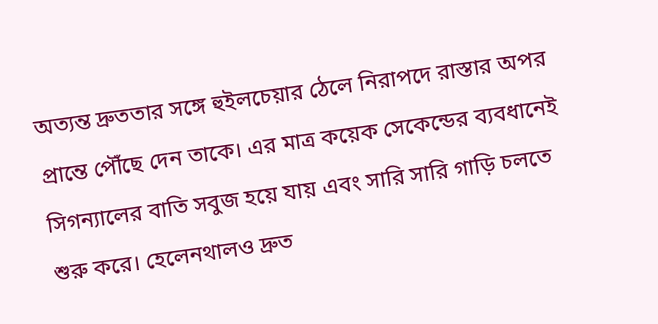অত্যন্ত দ্রুততার সঙ্গে হুইলচেয়ার ঠেলে নিরাপদে রাস্তার অপর প্রান্তে পৌঁছে দেন তাকে। এর মাত্র কয়েক সেকেন্ডের ব্যবধানেই সিগন্যালের বাতি সবুজ হয়ে যায় এবং সারি সারি গাড়ি চলতে শুরু করে। হেলেনথালও দ্রুত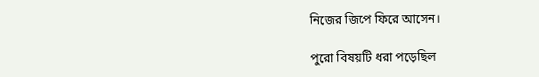নিজের জিপে ফিরে আসেন।

পুরো বিষয়টি ধরা পড়েছিল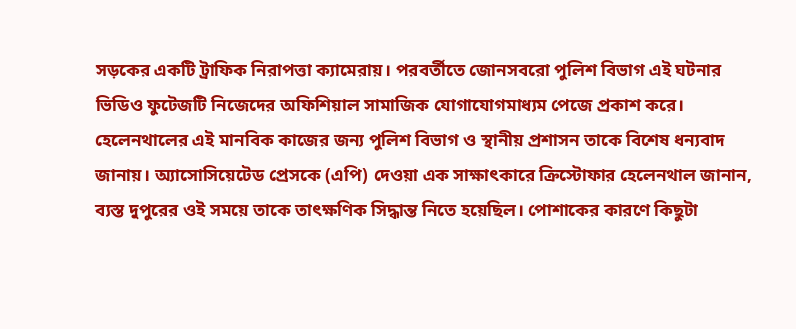সড়কের একটি ট্রাফিক নিরাপত্তা ক্যামেরায়। পরবর্তীতে জোনসবরো পুলিশ বিভাগ এই ঘটনার ভিডিও ফুটেজটি নিজেদের অফিশিয়াল সামাজিক যোগাযোগমাধ্যম পেজে প্রকাশ করে। হেলেনথালের এই মানবিক কাজের জন্য পুলিশ বিভাগ ও স্থানীয় প্রশাসন তাকে বিশেষ ধন্যবাদ জানায়। অ্যাসোসিয়েটেড প্রেসকে (এপি) দেওয়া এক সাক্ষাৎকারে ক্রিস্টোফার হেলেনথাল জানান, ব্যস্ত দুপুরের ওই সময়ে তাকে তাৎক্ষণিক সিদ্ধান্ত নিতে হয়েছিল। পোশাকের কারণে কিছুটা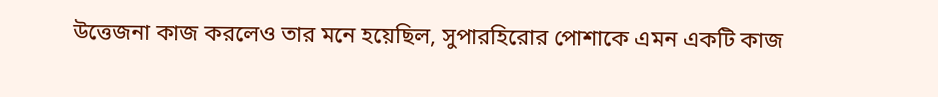উত্তেজনা কাজ করলেও তার মনে হয়েছিল, সুপারহিরোর পোশাকে এমন একটি কাজ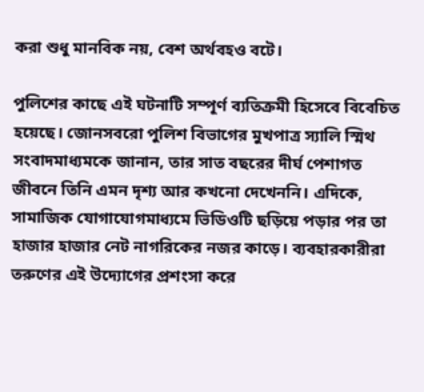করা শুধু মানবিক নয়, বেশ অর্থবহও বটে।

পুলিশের কাছে এই ঘটনাটি সম্পূর্ণ ব্যতিক্রমী হিসেবে বিবেচিত হয়েছে। জোনসবরো পুলিশ বিভাগের মুখপাত্র স্যালি স্মিথ সংবাদমাধ্যমকে জানান, তার সাত বছরের দীর্ঘ পেশাগত জীবনে তিনি এমন দৃশ্য আর কখনো দেখেননি। এদিকে, সামাজিক যোগাযোগমাধ্যমে ভিডিওটি ছড়িয়ে পড়ার পর তা হাজার হাজার নেট নাগরিকের নজর কাড়ে। ব্যবহারকারীরা তরুণের এই উদ্যোগের প্রশংসা করে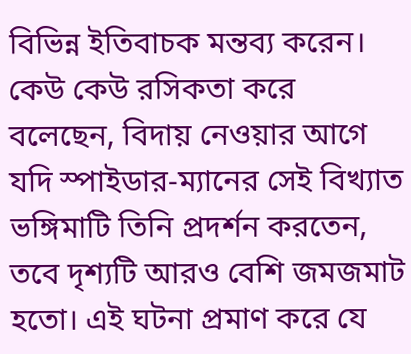বিভিন্ন ইতিবাচক মন্তব্য করেন। কেউ কেউ রসিকতা করে বলেছেন, বিদায় নেওয়ার আগে যদি স্পাইডার-ম্যানের সেই বিখ্যাত ভঙ্গিমাটি তিনি প্রদর্শন করতেন, তবে দৃশ্যটি আরও বেশি জমজমাট হতো। এই ঘটনা প্রমাণ করে যে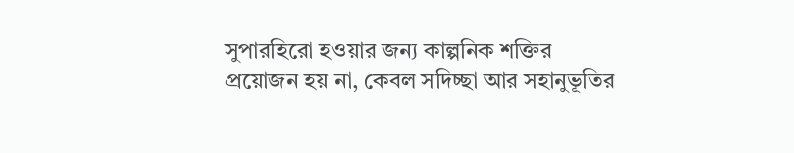সুপারহিরো হওয়ার জন্য কাল্পনিক শক্তির প্রয়োজন হয় না, কেবল সদিচ্ছা আর সহানুভূতির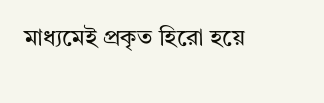মাধ্যমেই প্রকৃত হিরো হয়ে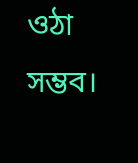ওঠা সম্ভব।